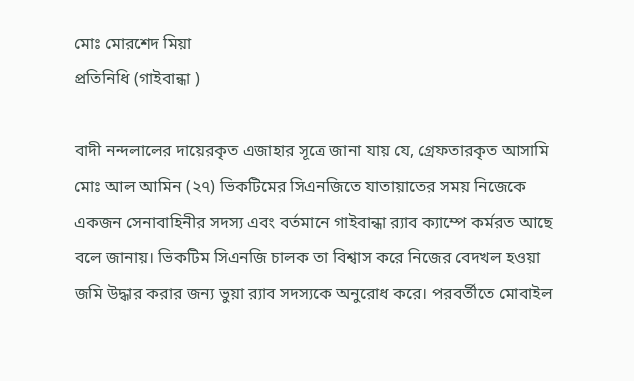মোঃ মোরশেদ মিয়া
প্রতিনিধি (গাইবান্ধা )

বাদী নন্দলালের দায়েরকৃত এজাহার সূত্রে জানা যায় যে, গ্রেফতারকৃত আসামি মোঃ আল আমিন (২৭) ভিকটিমের সিএনজিতে যাতায়াতের সময় নিজেকে একজন সেনাবাহিনীর সদস্য এবং বর্তমানে গাইবান্ধা র‌্যাব ক্যাম্পে কর্মরত আছে বলে জানায়। ভিকটিম সিএনজি চালক তা বিশ্বাস করে নিজের বেদখল হওয়া জমি উদ্ধার করার জন্য ভুয়া র‌্যাব সদস্যকে অনুরোধ করে। পরবর্তীতে মোবাইল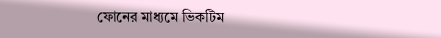ফোনের মাধ্যমে ভিকটিম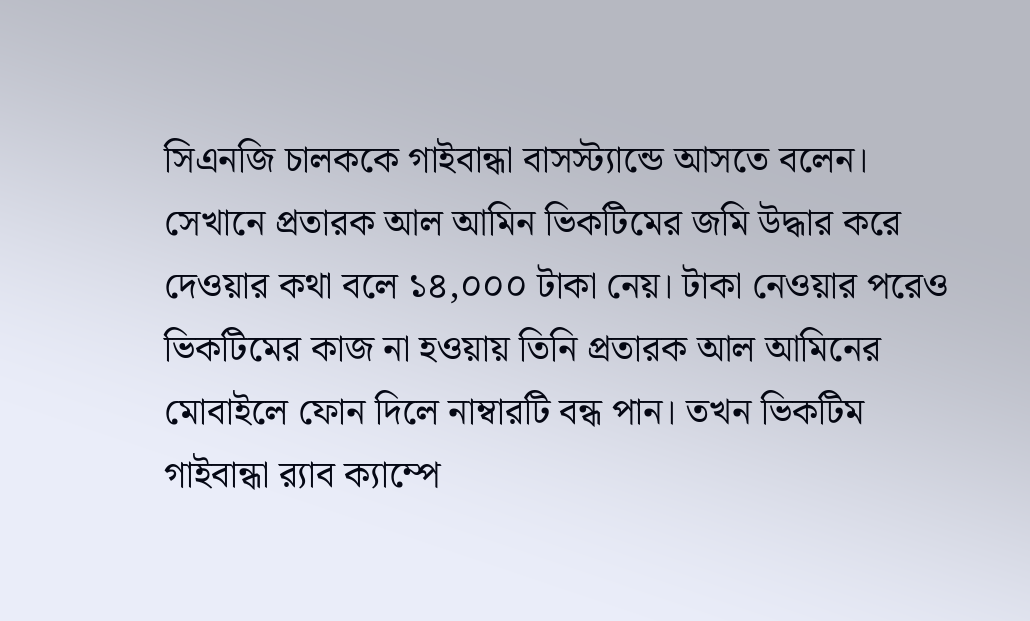সিএনজি চালককে গাইবান্ধা বাসস্ট্যান্ডে আসতে বলেন। সেখানে প্রতারক আল আমিন ভিকটিমের জমি উদ্ধার করে দেওয়ার কথা বলে ১৪,০০০ টাকা নেয়। টাকা নেওয়ার পরেও ভিকটিমের কাজ না হওয়ায় তিনি প্রতারক আল আমিনের মোবাইলে ফোন দিলে নাম্বারটি বন্ধ পান। তখন ভিকটিম গাইবান্ধা র‌্যাব ক্যাম্পে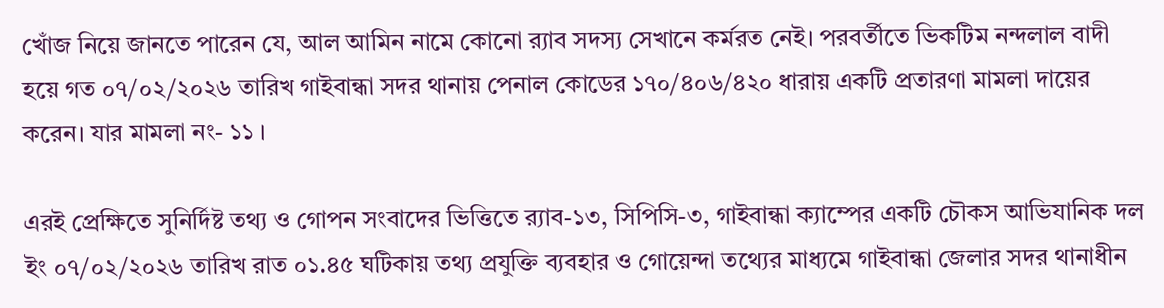খোঁজ নিয়ে জানতে পারেন যে, আল আমিন নামে কোনো র‌্যাব সদস্য সেখানে কর্মরত নেই। পরবর্তীতে ভিকটিম নন্দলাল বাদী হয়ে গত ০৭/০২/২০২৬ তারিখ গাইবান্ধা সদর থানায় পেনাল কোডের ১৭০/৪০৬/৪২০ ধারায় একটি প্রতারণা মামলা দায়ের করেন। যার মামলা নং- ১১ ।

এরই প্রেক্ষিতে সুনির্দিষ্ট তথ্য ও গোপন সংবাদের ভিত্তিতে র‍্যাব-১৩, সিপিসি-৩, গাইবান্ধা ক্যাম্পের একটি চৌকস আভিযানিক দল ইং ০৭/০২/২০২৬ তারিখ রাত ০১.৪৫ ঘটিকায় তথ্য প্রযুক্তি ব্যবহার ও গোয়েন্দা তথ্যের মাধ্যমে গাইবান্ধা জেলার সদর থানাধীন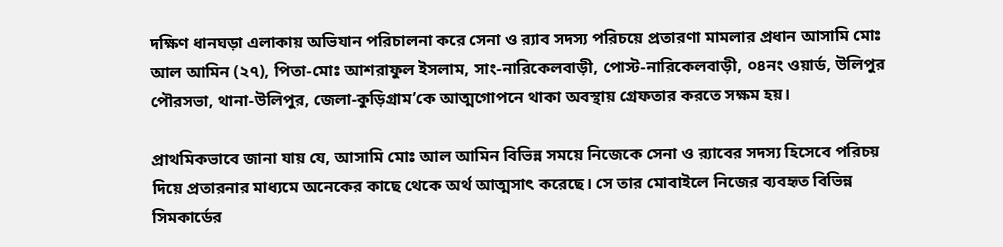দক্ষিণ ধানঘড়া এলাকায় অভিযান পরিচালনা করে সেনা ও র‌্যাব সদস্য পরিচয়ে প্রতারণা মামলার প্রধান আসামি মোঃ আল আমিন (২৭), পিতা-মোঃ আশরাফুল ইসলাম, সাং-নারিকেলবাড়ী, পোস্ট-নারিকেলবাড়ী, ০৪নং ওয়ার্ড, উলিপুর পৌরসভা, থানা-উলিপুর, জেলা-কুড়িগ্রাম’কে আত্মগোপনে থাকা অবস্থায় গ্রেফতার করতে সক্ষম হয়।

প্রাথমিকভাবে জানা যায় যে, আসামি মোঃ আল আমিন বিভিন্ন সময়ে নিজেকে সেনা ও র‌্যাবের সদস্য হিসেবে পরিচয় দিয়ে প্রতারনার মাধ্যমে অনেকের কাছে থেকে অর্থ আত্মসাৎ করেছে। সে তার মোবাইলে নিজের ব্যবহৃত বিভিন্ন সিমকার্ডের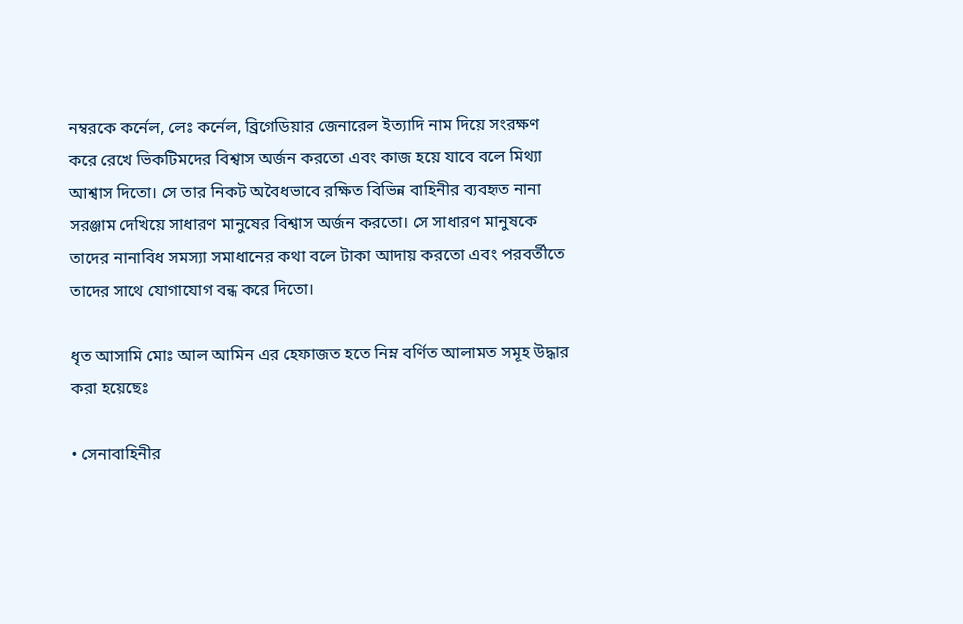নম্বরকে কর্নেল, লেঃ কর্নেল, ব্রিগেডিয়ার জেনারেল ইত্যাদি নাম দিয়ে সংরক্ষণ করে রেখে ভিকটিমদের বিশ্বাস অর্জন করতো এবং কাজ হয়ে যাবে বলে মিথ্যা আশ্বাস দিতো। সে তার নিকট অবৈধভাবে রক্ষিত বিভিন্ন বাহিনীর ব্যবহৃত নানা সরঞ্জাম দেখিয়ে সাধারণ মানুষের বিশ্বাস অর্জন করতো। সে সাধারণ মানুষকে তাদের নানাবিধ সমস্যা সমাধানের কথা বলে টাকা আদায় করতো এবং পরবর্তীতে তাদের সাথে যোগাযোগ বন্ধ করে দিতো।

ধৃত আসামি মোঃ আল আমিন এর হেফাজত হতে নিম্ন বর্ণিত আলামত সমূহ উদ্ধার করা হয়েছেঃ

• সেনাবাহিনীর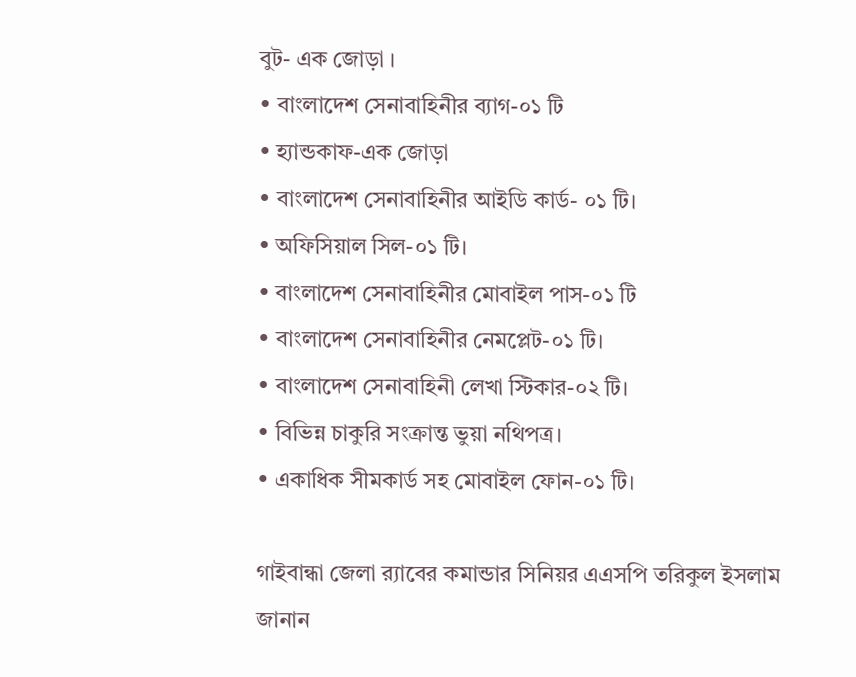বুট- এক জোড়া ।
• বাংলাদেশ সেনাবাহিনীর ব্যাগ-০১ টি
• হ্যান্ডকাফ-এক জোড়া
• বাংলাদেশ সেনাবাহিনীর আইডি কার্ড- ০১ টি।
• অফিসিয়াল সিল-০১ টি।
• বাংলাদেশ সেনাবাহিনীর মোবাইল পাস-০১ টি
• বাংলাদেশ সেনাবাহিনীর নেমপ্লেট-০১ টি।
• বাংলাদেশ সেনাবাহিনী লেখা স্টিকার-০২ টি।
• বিভিন্ন চাকুরি সংক্রান্ত ভুয়া নথিপত্র।
• একাধিক সীমকার্ড সহ মোবাইল ফোন-০১ টি।

গাইবান্ধা জেলা র‌্যাবের কমান্ডার সিনিয়র এএসপি তরিকুল ইসলাম জানান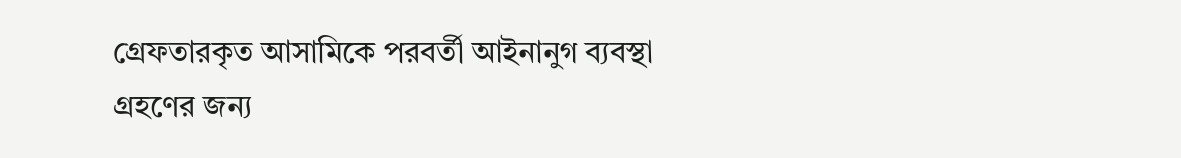গ্রেফতারকৃত আসামিকে পরবর্তী আইনানুগ ব্যবস্থা গ্রহণের জন্য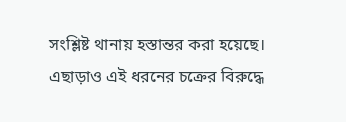সংশ্লিষ্ট থানায় হস্তান্তর করা হয়েছে। এছাড়াও এই ধরনের চক্রের বিরুদ্ধে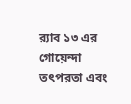র‌্যাব ১৩ এর গোয়েন্দা তৎপরতা এবং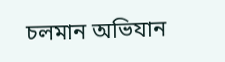চলমান অভিযান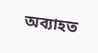অব্যাহত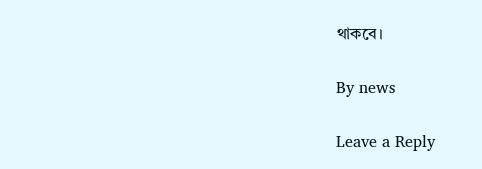থাকবে।

By news

Leave a Reply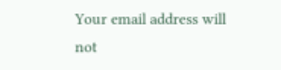Your email address will not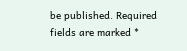be published. Required fields are marked *